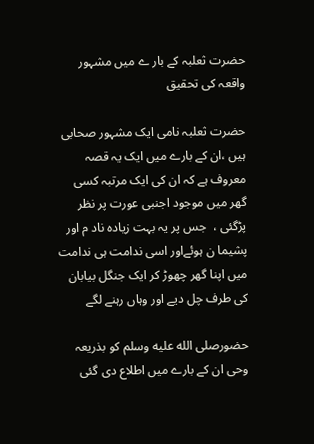حضرت ثعلبہ کے بار ے میں مشہور واقعہ کی تحقیق

حضرت ثعلبہ نامی ایک مشہور صحابی ہیں ،ان کے بارے میں ایک یہ قصہ معروف ہے کہ ان کی ایک مرتبہ کسی گھر میں موجود اجنبی عورت پر نظر پڑگئی ،  جس پر یہ بہت زیادہ ناد م اور پشیما ن ہوئےاور اسی ندامت ہی ندامت میں اپنا گھر چھوڑ کر ایک جنگل بیابان کی طرف چل دیے اور وہاں رہنے لگے

حضورصلى الله عليه وسلم کو بذریعہ وحی ان کے بارے میں اطلاع دی گئی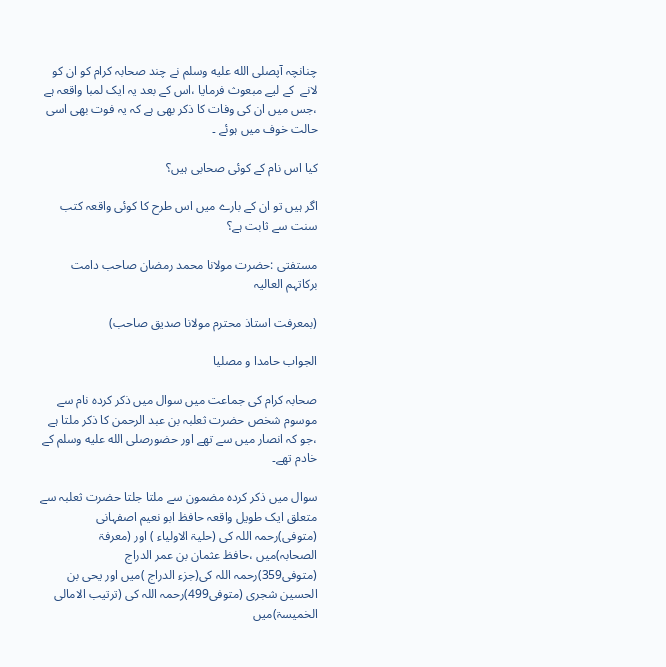چنانچہ آپصلى الله عليه وسلم نے چند صحابہ کرام کو ان کو لانے  کے لیے مبعوث فرمایا ،اس کے بعد یہ ایک لمبا واقعہ ہے ،جس میں ان کی وفات کا ذکر بھی ہے کہ یہ فوت بھی اسی حالت خوف میں ہوئے ۔

کیا اس نام کے کوئی صحابی ہیں؟

اگر ہیں تو ان کے بارے میں اس طرح کا کوئی واقعہ کتب سنت سے ثابت ہے؟

مستفتی :حضرت مولانا محمد رمضان صاحب دامت برکاتہم العالیہ

(بمعرفت استاذ محترم مولانا صدیق صاحب)

الجواب حامدا و مصلیا

صحابہ کرام کی جماعت میں سوال میں ذکر کردہ نام سے موسوم شخص حضرت ثعلبہ بن عبد الرحمن کا ذکر ملتا ہے ،جو کہ انصار میں سے تھے اور حضورصلى الله عليه وسلم کے خادم تھے۔

سوال میں ذکر کردہ مضمون سے ملتا جلتا حضرت ثعلبہ سے متعلق ایک طویل واقعہ حافظ ابو نعیم اصفہانی (متوفی)رحمہ اللہ کی (حلیۃ الاولیاء ) اور (معرفۃ الصحابہ)میں ،حافظ عثمان بن عمر الدراج (متوفی359)رحمہ اللہ کی(جزء الدراج )میں اور یحی بن الحسین شجری (متوفی499)رحمہ اللہ کی (ترتیب الامالی الخمیسۃ)میں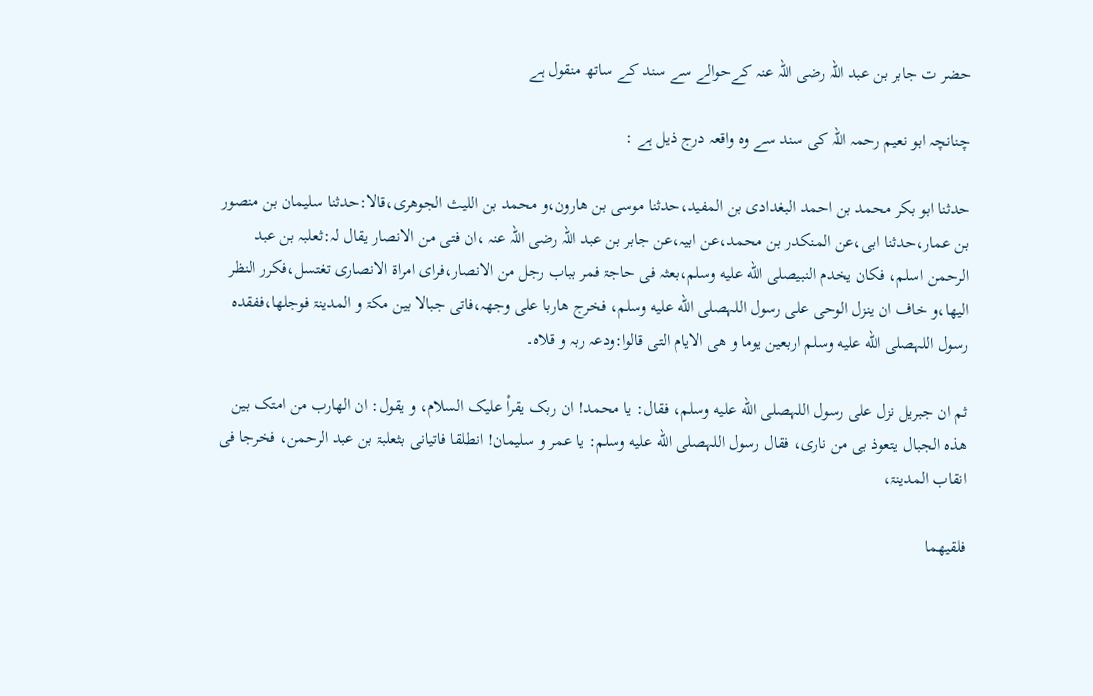حضر ت جابر بن عبد اللہ رضی اللہ عنہ کےحوالے سے سند کے ساتھ منقول ہے

چنانچہ ابو نعیم رحمہ اللہ کی سند سے وہ واقعہ درج ذیل ہے :

حدثنا ابو بکر محمد بن احمد البغدادی بن المفید،حدثنا موسی بن ھارون،و محمد بن اللیث الجوھری،قالا:حدثنا سلیمان بن منصور بن عمار،حدثنا ابی،عن المنکدر بن محمد،عن ابیہ،عن جابر بن عبد اللہ رضی اللہ عنہ ،ان فتی من الانصار یقال لہ:ثعلبہ بن عبد الرحمن اسلم، فکان یخدم النبیصلى الله عليه وسلم،بعثہ فی حاجۃ فمر بباب رجل من الانصار،فرای امراۃ الانصاری تغتسل،فکرر النظر الیھا،و خاف ان ینزل الوحی علی رسول اللہصلى الله عليه وسلم، فخرج ھاربا علی وجھہ،فاتی جبالا بین مکۃ و المدینۃ فوجلھا،ففقدہ رسول اللہصلى الله عليه وسلم اربعین یوما و ھی الایام التی قالوا:ودعہ ربہ و قلاہ۔

ثم ان جبریل نزل علی رسول اللہصلى الله عليه وسلم، فقال: یا محمد! ان ربک یقراْ علیک السلام، و یقول: ان الھارب من امتک بین ھذہ الجبال یتعوذ بی من ناری، فقال رسول اللہصلى الله عليه وسلم: یا عمر و سلیمان! انطلقا فاتیانی بثعلبۃ بن عبد الرحمن، فخرجا فی انقاب المدینۃ،

فلقیھما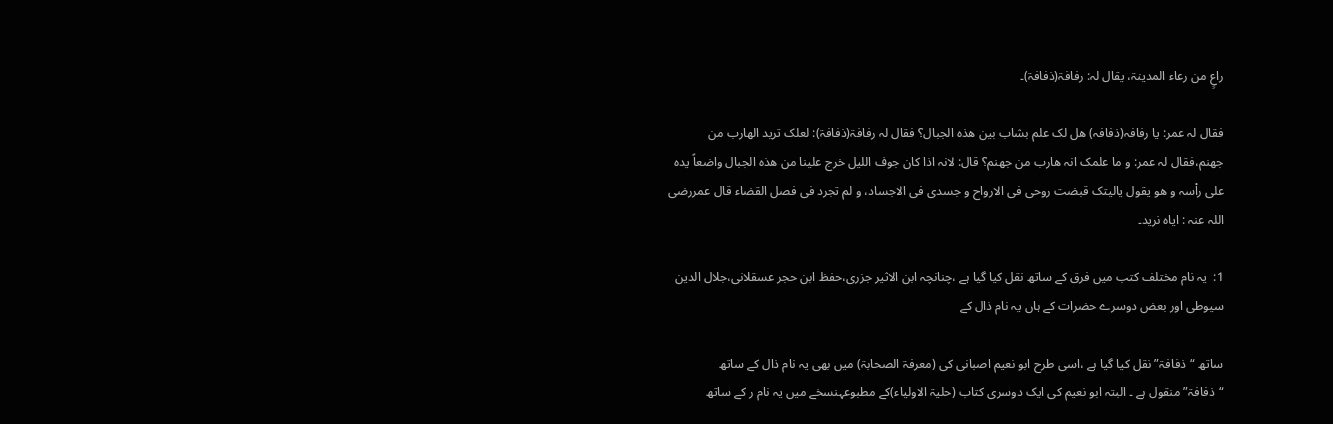راعٍ من رعاء المدینۃ، یقال لہ: رفافۃ(ذفافۃ)۔

فقال لہ عمر: یا رفافہ(ذفافہ) ھل لک علم بشاب بین ھذہ الجبال؟ فقال لہ رفافۃ(ذفافۃ): لعلک ترید الھارب من جھنم،فقال لہ عمر: و ما علمک انہ ھارب من جھنم؟ قال: لانہ اذا کان جوف اللیل خرج علینا من ھذہ الجبال واضعاً یدہ علی راْسہ و ھو یقول یالیتک قبضت روحی فی الارواح و جسدی فی الاجساد، و لم تجرد فی فصل القضاء قال عمررضی اللہ عنہ : ایاہ نرید۔

1:  یہ نام مختلف کتب میں فرق کے ساتھ نقل کیا گیا ہے ،چنانچہ ابن الاثیر جزری،حفظ ابن حجر عسقلانی،جلال الدین سیوطی اور بعض دوسرے حضرات کے ہاں یہ نام ذال کے

ساتھ “ذفافۃ”نقل کیا گیا ہے ،اسی طرح ابو نعیم اصبانی کی (معرفۃ الصحابۃ) میں بھی یہ نام ذال کے ساتھ “ذفافۃ”منقول ہے ۔ البتہ ابو نعیم کی ایک دوسری کتاب (حلیۃ الاولیاء)کے مطبوعہنسخے میں یہ نام ر کے ساتھ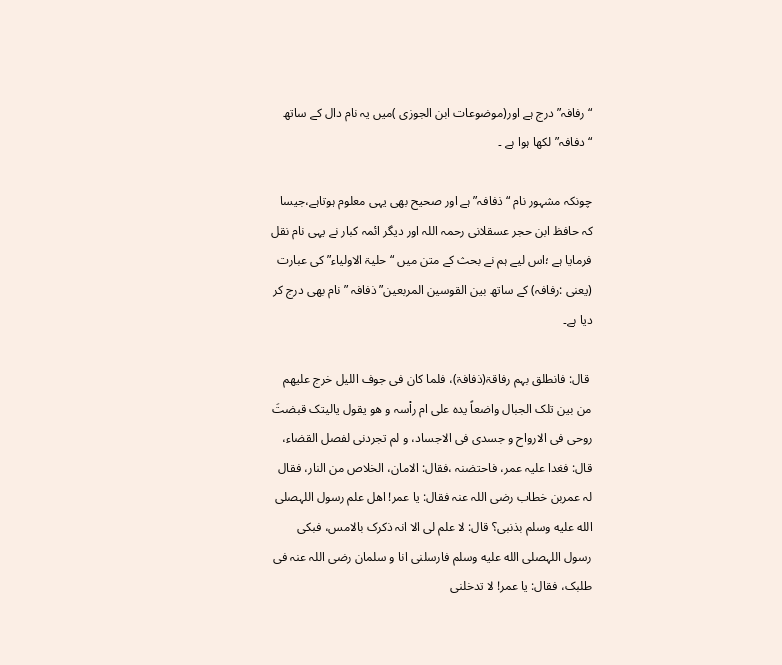“رفافہ”درج ہے اور(موضوعات ابن الجوزی )میں یہ نام دال کے ساتھ “دفافہ”لکھا ہوا ہے ۔

چونکہ مشہور نام “ذفافہ” ہے اور صحیح بھی یہی معلوم ہوتاہے،جیسا کہ حافظ ابن حجر عسقلانی رحمہ اللہ اور دیگر ائمہ کبار نے یہی نام نقل فرمایا ہے ؛اس لیے ہم نے بحث کے متن میں “حلیۃ الاولیاء” کی عبارت (یعنی :رفافہ) کے ساتھ بین القوسین المربعین”ذفافہ ” نام بھی درج کر دیا ہے۔

 قال: فانطلق بہم رفاقۃ(ذفافۃ)، فلما کان فی جوف اللیل خرج علیھم من بین تلک الجبال واضعاً یدہ علی ام راْسہ و ھو یقول یالیتک قبضتَ روحی فی الارواح و جسدی فی الاجساد، و لم تجردنی لفصل القضاء، قال: فغدا علیہ عمر، فاحتضنہ ،فقال: الامان، الخلاص من النار، فقال لہ عمربن خطاب رضی اللہ عنہ فقال: یا عمر! اھل علم رسول اللہصلى الله عليه وسلم بذنبی؟ قال: لا علم لی الا انہ ذکرک بالامس، فبکی رسول اللہصلى الله عليه وسلم فارسلنی انا و سلمان رضی اللہ عنہ فی طلبک، فقال: یا عمر! لا تدخلنی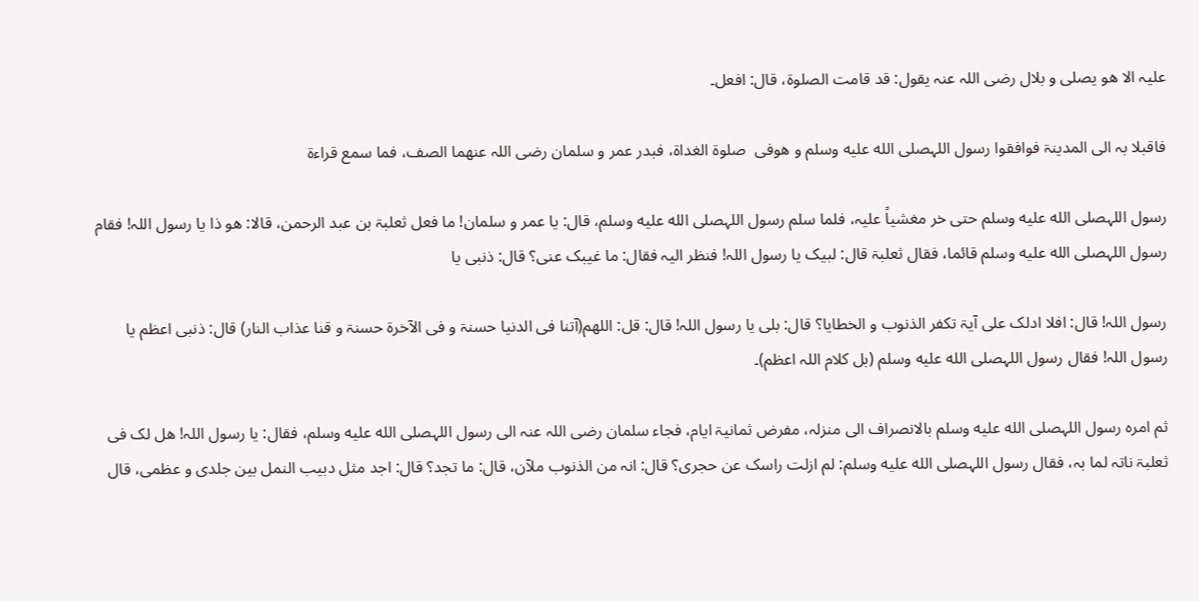علیہ الا ھو یصلی و بلال رضی اللہ عنہ یقول: قد قامت الصلوۃ، قال: افعل۔

فاقبلا بہ الی المدینۃ فوافقوا رسول اللہصلى الله عليه وسلم و ھوفی  صلوۃ الغداۃ، فبدر عمر و سلمان رضی اللہ عنھما الصف، فما سمع قراءۃ

رسول اللہصلى الله عليه وسلم حتی خر مغشیاً علیہ، فلما سلم رسول اللہصلى الله عليه وسلم، قال: یا عمر و سلمان! ما فعل ثعلبۃ بن عبد الرحمن، قالا: ھو ذا یا رسول اللہ! فقام رسول اللہصلى الله عليه وسلم قائما، فقال ثعلبۃ قال: لبیک یا رسول اللہ! فنظر الیہ فقال: ما غیبک عنی؟ قال: ذنبی یا

رسول اللہ! قال: افلا ادلک علی آیۃ تکفر الذنوب و الخطایا؟ قال: بلی یا رسول اللہ! قال: قل: اللھم(آتنا فی الدنیا حسنۃ و فی الآخرۃ حسنۃ و قنا عذاب النار) قال: ذنبی اعظم یا رسول اللہ! فقال رسول اللہصلى الله عليه وسلم (بل کلام اللہ اعظم)۔

ثم امرہ رسول اللہصلى الله عليه وسلم بالانصراف الی منزلہ، مفرض ثمانیۃ ایام، فجاء سلمان رضی اللہ عنہ الی رسول اللہصلى الله عليه وسلم، فقال: یا رسول اللہ! ھل لک فی ثعلبۃ ناتہ لما بہ، فقال رسول اللہصلى الله عليه وسلم: لم ازلت راسک عن حجری؟ قال: انہ من الذنوب ملآن، قال: ما تجد؟ قال: اجد مثل دبیب النمل بین جلدی و عظمی، قال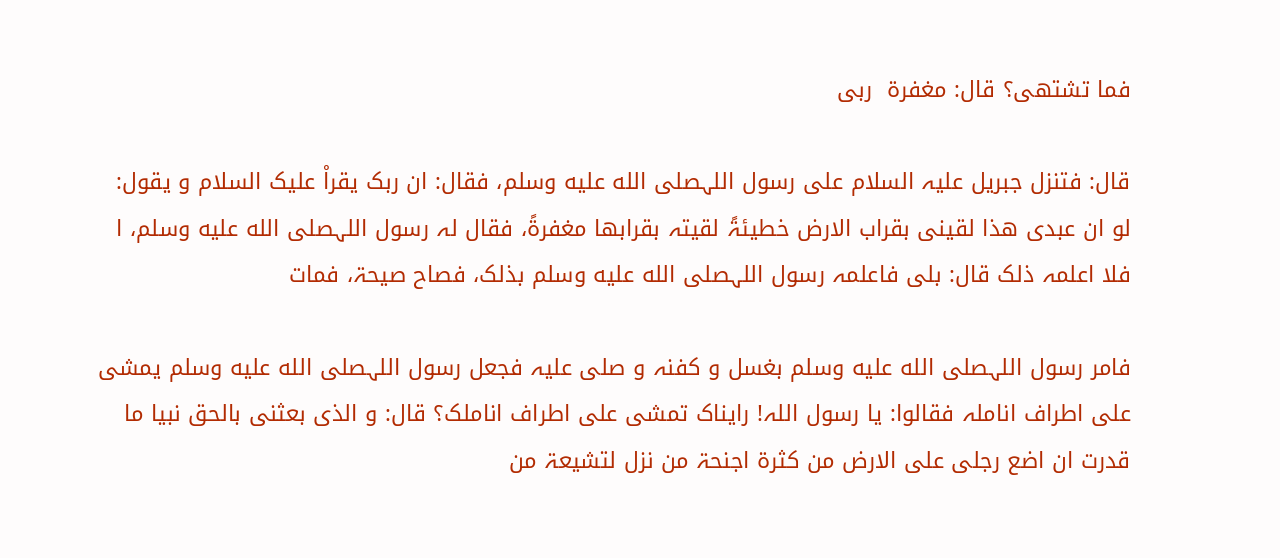فما تشتھی؟ قال: مغفرۃ  ربی

قال: فتنزل جبریل علیہ السلام علی رسول اللہصلى الله عليه وسلم، فقال: ان ربک یقراْ علیک السلام و یقول: لو ان عبدی ھذا لقینی بقراب الارض خطیئۃً لقیتہ بقرابھا مغفرۃً، فقال لہ رسول اللہصلى الله عليه وسلم، ا فلا اعلمہ ذلک قال: بلی فاعلمہ رسول اللہصلى الله عليه وسلم بذلک، فصاح صیحۃ، فمات

فامر رسول اللہصلى الله عليه وسلم بغسل و کفنہ و صلی علیہ فجعل رسول اللہصلى الله عليه وسلم یمشی علی اطراف اناملہ فقالوا: یا رسول اللہ! رایناک تمشی علی اطراف اناملک؟ قال: و الذی بعثنی بالحق نبیا ما قدرت ان اضع رجلی علی الارض من کثرۃ اجنحۃ من نزل لتشیعۃ من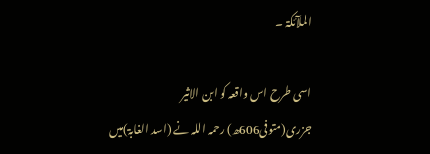الملآئکۃ ۔

اسی طرح اس واقعہ کو ابن الاثیر جزری(متوفی606ھ) رحمہ اللہ نے (اسد الغابۃ)میں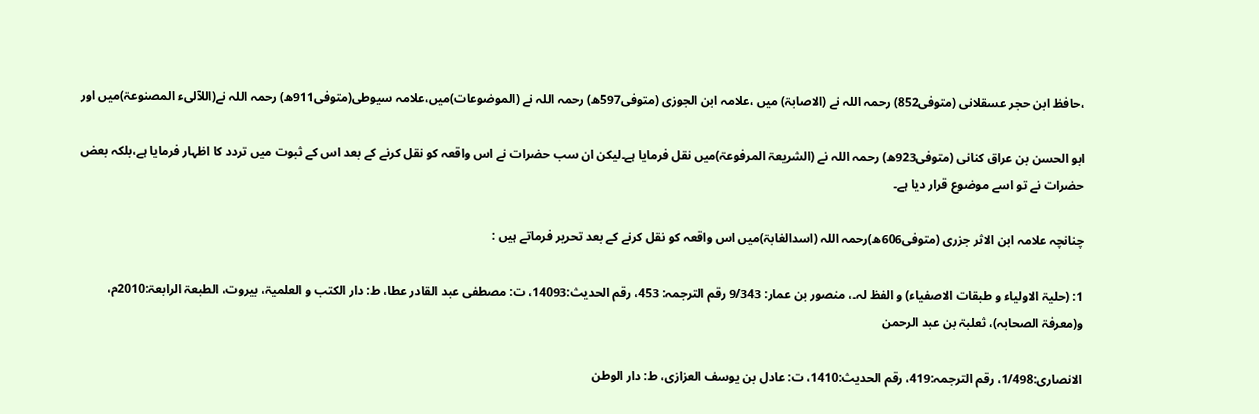،حافظ ابن حجر عسقلانی (متوفی852) رحمہ اللہ نے (الاصابۃ) میں ،علامہ ابن الجوزی (متوفی597ھ) رحمہ اللہ نے (الموضوعات)میں،علامہ سیوطی(متوفی911ھ) رحمہ اللہ نے(اللآلیء المصنوعۃ)میں اور

ابو الحسن بن عراق کنانی (متوفی923ھ) رحمہ اللہ نے (الشریعۃ المرفوعۃ)میں نقل فرمایا ہے۔لیکن ان سب حضرات نے اس واقعہ کو نقل کرنے کے بعد اس کے ثبوت میں تردد کا اظہار فرمایا ہے،بلکہ بعض حضرات نے تو اسے موضوع قرار دیا ہے۔

چنانچہ علامہ ابن الاثر جزری (متوفی606ھ)رحمہ اللہ (اسدالغابۃ)میں اس واقعہ کو نقل کرنے کے بعد تحریر فرماتے ہیں :

1: (حلیۃ الاولیاء و طبقات الاصفیاء) و الفظ لہ۔، منصور بن عمار: 9/343 رقم الترجمہ: 453، رقم الحدیث:14093، ت: مصطفی عبد القادر عطا، ط: دار الکتب و العلمیۃ، بیروت، الطبعۃ الرابعۃ:2010م، و(معرفۃ الصحابہ)، ثعلبۃ بن عبد الرحمن

الانصاری:1/498، رقم الترجمہ:419، رقم الحدیث:1410، ت: عادل بن یوسف العزازی، ط: دار الوطن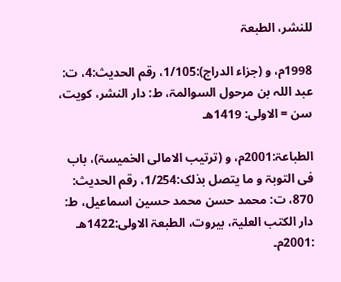للنشر، الطبعۃ

1998م، و (جزاء الدراج):1/105، رقم الحدیث:4، ت: عبد اللہ بن مرحول السوالمۃ، ط: دار النشر، کویت، سن = الاولی: 1419ھـ

الطباعۃ:2001م، و (ترتیب الامالی الخمیسۃ)، باب فی التوبۃ و ما یتصل بذلک:1/254، رقم الحدیث: 870، ت: محمد حسن محمد حسین اسماعیل، ط: دار الکتب العلیۃ، بیروت، الطبعۃ الاولی:1422ھـ :2001م۔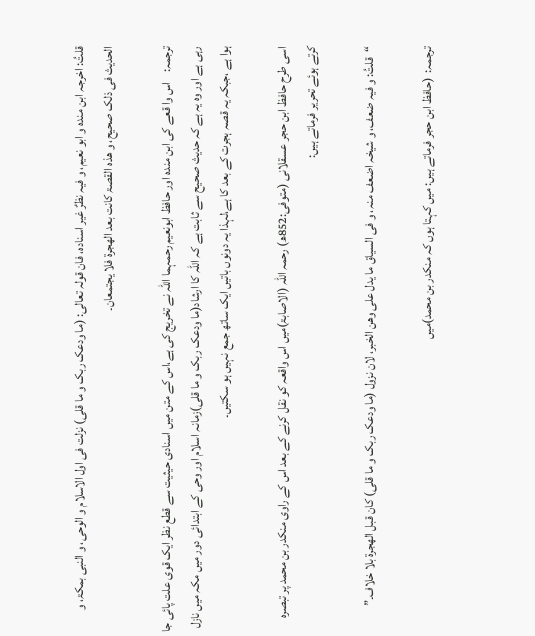قلتُ: اخرجہ ابن مندہ و ابو نعیم، و فیہ نظرٌ غیر اسنادہ، فان قولہ تعالی: (ما ودعک ربک و ما قلی) نزلت فی اول الاسلام و الوحی، و النبی بمکۃ، و الحدیث فی ذلک صحیح، و ھذہ القصۃ کانت بعد الھجرۃ فلا یجتمعان۔

ترجمہ:    اس وا قعے کی ابن مندہ اور حافظ ابونعیم رحمہما اللہ نے تخریج کی ہے،اس کے متن میں اسنادی حیثیت سے قطع نظر ایک قوی علت پائی جا رہی ہے اور وہ یہ ہے کہ حدیث صحیح سے ثابت ہے کہ اللہ کا ارشاد(ما ودعک ربک و ما قلی)زمانہ اسلام اور وحی کے ابتدائی دور میں مکہ میں نازل ہوا ہے ،جبکہ یہ قصہ ہجرت کے بعد کا ہے،لہذا یہ دونوں باتیں ایک ساتھ جمع نہیں ہو سکتیں۔

اسی طرح حافظ ابن حجر عسقلانی (متوفی:852ھ) رحمہ اللہ (الاصابۃ)میں اس واقعہ کو نقل کرنے کے بعد اس کے راوی منکدر بن محمد پر تبصرہ کرتے ہوئے تحریر فرماتے ہیں:

“قلتُ: و فیہ ضعف، و شیخہ اضعف منہ، و فی السیاق ما یدل علی وھن الخبر، لان نزول (ما ودعک ربک و ما قلی) کان قبل الھجرۃ بلا خلاف۔”

ترجمہ:  (حافظ ابن حجر فرماتے ہیں: میں کہتا ہوں کہ منکدر بن محمد)میں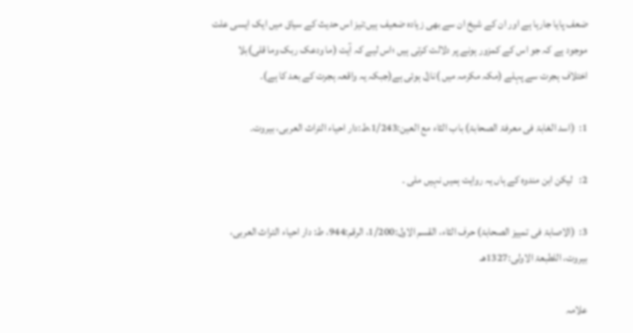ضعف پایا جارہا ہے اور ان کے شیخ ان سے بھی زیادہ ضعیف ہیں:نیز اس حدیث کے سیاق میں ایک ایسی علت موجود ہے کہ جو اس کے کمزور ہونے پر دلالت کرتی ہیں ؛اس لیے کہ آیت (ما ودعک ربک وما قلی)بلا اختلاف ہجرت سے پہلے (مکہ مکرمہ میں )نازل ہوئی ہے(جبکہ یہ واقعہ ہجرت کے بعد کا ہے)۔

1:  (اسد الغابۃ فی معرفۃ الصحابۃ) باب الثاء مع العین:1/243،ط:دار احیاء التراث العربی، بیروت۔

2:   لیکن ابن مندوہ کے ہاں یہ روایت ہمیں نہیں ملی ۔

3:  (الاصابۃ فی تمییز الصحابۃ) حرف الثاء، القسم الاول:1/200، الرقم:944، ط: دار احیاء التراث العربی، بیروت، اللطبعۃ الاولی:1327ھـ

علامہ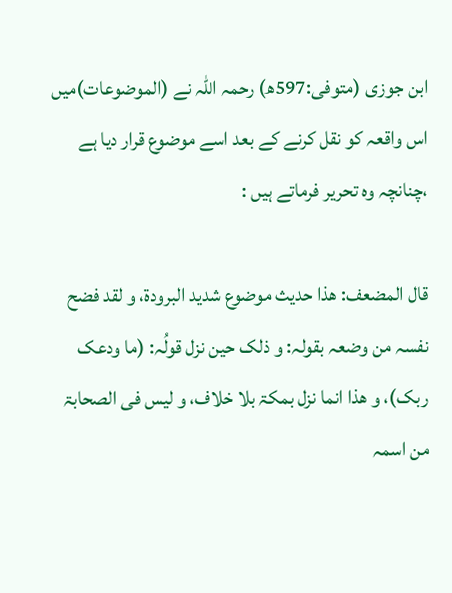ابن جوزی (متوفی:597ھ) رحمہ اللہ نے (الموضوعات)میں اس واقعہ کو نقل کرنے کے بعد اسے موضوع قرار دیا ہے ،چنانچہ وہ تحریر فرماتے ہیں :

قال المضعف: ھذا حدیث موضوع شدید البرودۃ، و لقد فضح نفسہ من وضعہ بقولہ: و ذلک حین نزل قولُہ: (ما ودعک ربک)، و ھذا انما نزل بمکۃ بلا خلاف، و لیس فی الصحابۃ من اسمہ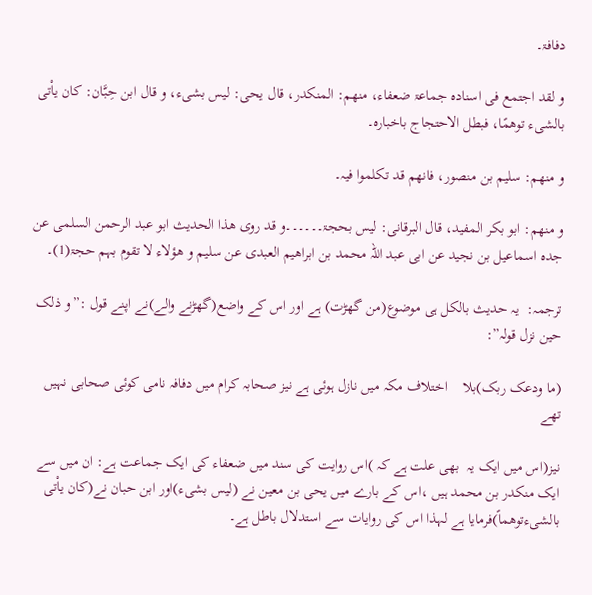دفافۃ۔

و لقد اجتمع فی اسنادہ جماعۃ ضعفاء، منھم: المنکدر، قال یحی: لیس بشیء، و قال ابن حِبَّان: کان یاْتی بالشیء توھمًا، فبطل الاحتجاج باخبارہ۔

و منھم: سلیم بن منصور، فانھم قد تکلموا فیہ۔

و منھم: ابو بکر المفید، قال البرقانی: لیس بحجۃ۔۔۔۔۔۔و قد روی ھذا الحدیث ابو عبد الرحمن السلمی عن جدہ اسماعیل بن نجید عن ابی عبد اللہ محمد بن ابراھیم العبدی عن سلیم و ھؤلاء لا تقوم بہم حجۃ(1)۔

ترجمہ:  یہ حدیث بالکل ہی موضوع(من گھڑت) ہے اور اس کے واضع(گھڑنے والے)نے اپنے قول :”و ذلک حین نزل قولہ”:

(ما ودعک ربک)بلا    اختلاف مکہ میں نازل ہوئی ہے نیز صحابہ کرام میں دفافہ نامی کوئی صحابی نہیں تھے

نیز(اس میں ایک یہ  بھی علت ہے کہ )اس روایت کی سند میں ضعفاء کی ایک جماعت ہے: ان میں سے ایک منکدر بن محمد ہیں ،اس کے بارے میں یحی بن معین نے (لیس بشیء)اور ابن حبان نے(کان یاْتی بالشیءتوھماً)فرمایا ہے لہذا اس کی روایات سے استدلال باطل ہے۔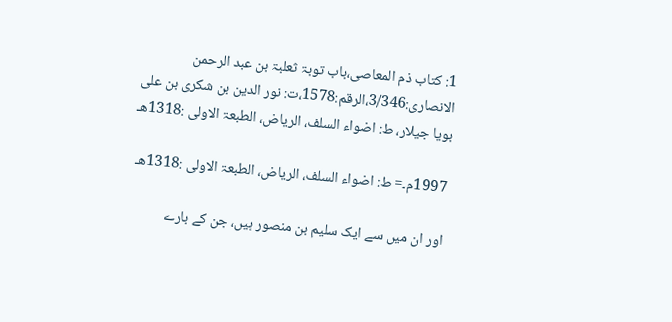1: کتاب ذم المعاصی،باب توبۃ ثعلبۃ بن عبد الرحمن الانصاری:3/346،الرقم:1578،ت: نور الدین بن شکری بن علی بویا جیلار، ط: اضواء السلف، الریاض، الطبعۃ الاولی :1318ھـ

1997م۔= ط: اضواء السلف، الریاض، الطبعۃ الاولی :1318ھـ

اور ان میں سے ایک سلیم بن منصور ہیں، جن کے بارے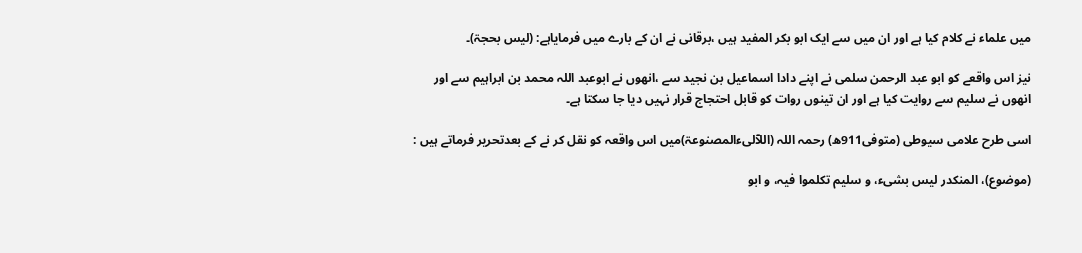میں علماء نے کلام کیا ہے اور ان میں سے ایک ابو بکر المفید ہیں ،برقانی نے ان کے بارے میں فرمایاہے: (لیس بحجۃ)۔

نیز اس واقعے کو ابو عبد الرحمن سلمی نے اپنے دادا اسماعیل بن نجید سے ،انھوں نے ابوعبد اللہ محمد بن ابراہیم سے اور انھوں نے سلیم سے روایت کیا ہے اور ان تینوں روات کو قابل احتجاج قرار نہیں دیا جا سکتا ہے۔

اسی طرح علامی سیوطی (متوفی911ھ) رحمہ اللہ (اللآلیءالمصنوعۃ)میں اس واقعہ کو نقل کر نے کے بعدتحریر فرماتے ہیں :

(موضوع)، المنکدر لیس بشیء، و سلیم تکلموا فیہ، و ابو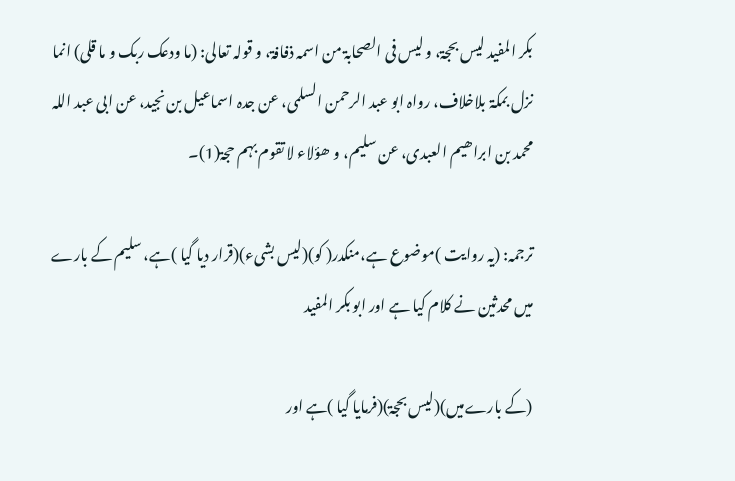بکر المفید لیس بحجۃ، و لیس فی الصحابۃ من اسمہ ذفافۃ، و قولہ تعالی: (ما ودعک ربک و ما قلی) انما نزل بمکۃ بلاخلاف، رواہ ابو عبد الرحمن السلمی، عن جدہ اسماعیل بن نجید، عن ابی عبد اللہ محمد بن ابراھیم العبدی، عن سلیم، و ھؤلاء لا تقوم بہم حجۃ(1)۔

ترجمہ: (یہ روایت )موضوع ہے،منکدر( کو)(لیس بشیء)(قرار دیا گیا )ہے، سلیم کے بارے میں محدثین نے کلام کیا ہے اور ابو بکر المفید

(کے بارےمیں)(لیس بحجۃ)(فرمایا گیا )ہے اور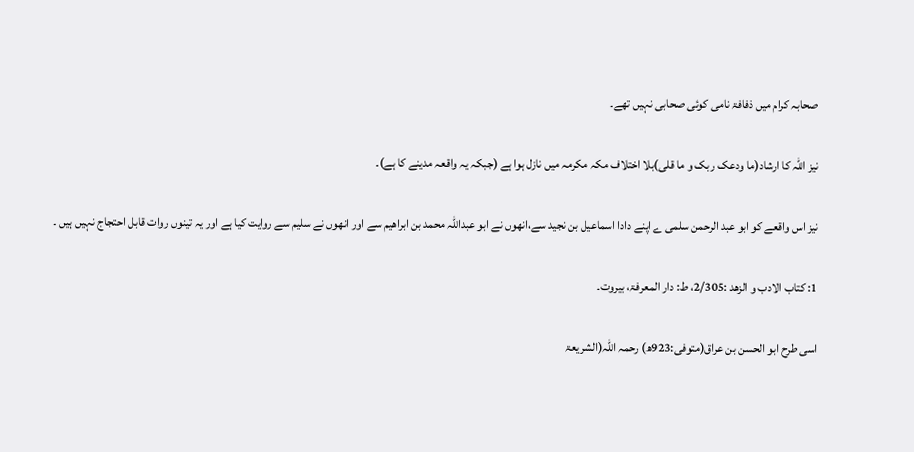صحابہ کرام میں ذفافۃ نامی کوئی صحابی نہیں تھے۔

نیز اللہ کا ارشاد(ما ودعک ربک و ما قلی)بلا اختلاف مکہ مکرمہ میں نازل ہوا ہے (جبکہ یہ واقعہ مدینے کا ہے)۔

نیز اس واقعے کو ابو عبد الرحمن سلمی ے اپنے دادا اسماعیل بن نجید سے،انھوں نے ابو عبداللہ محمد بن ابراھیم سے اور انھوں نے سلیم سے روایت کیا ہے اور یہ تینوں روات قابل احتجاج نہیں ہیں ۔

1: کتاب الادب و الزھد :2/305، ط: دار المعرفۃ، بیروت۔

اسی طرح ابو الحسن بن عراق(متوفی:923ھ) رحمہ اللہ(الشریعۃ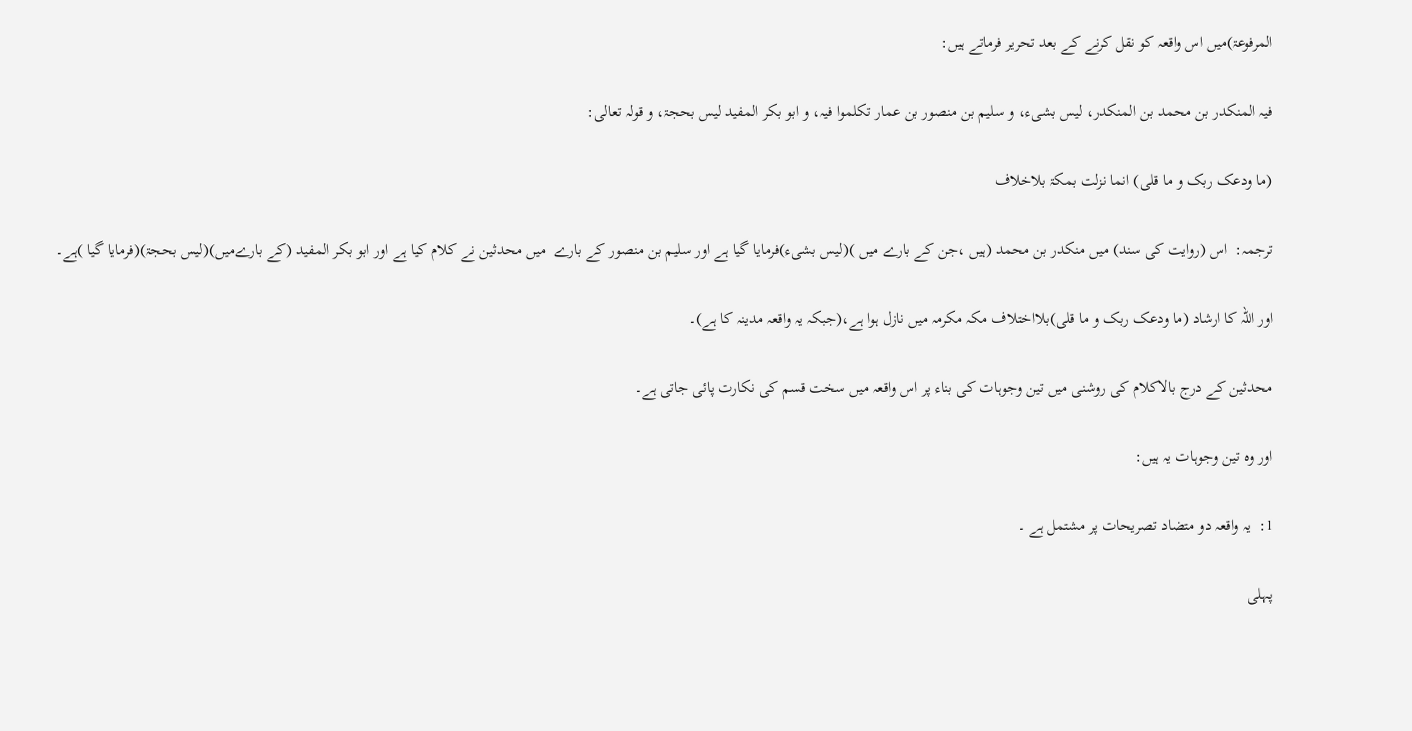المرفوعۃ)میں اس واقعہ کو نقل کرنے کے بعد تحریر فرماتے ہیں:

فیہ المنکدر بن محمد بن المنکدر، لیس بشیء، و سلیم بن منصور بن عمار تکلموا فیہ، و ابو بکر المفید لیس بحجۃ، و قولہ تعالی:

(ما ودعک ربک و ما قلی) انما نزلت بمکۃ بلاخلاف

ترجمہ:  اس (روایت کی سند) میں منکدر بن محمد (ہیں ،جن کے بارے میں )(لیس بشیء)فرمایا گیا ہے اور سلیم بن منصور کے بارے  میں محدثین نے کلام کیا ہے اور ابو بکر المفید (کے بارےمیں)(لیس بحجۃ)(فرمایا گیا )ہے۔

اور اللہ کا ارشاد (ما ودعک ربک و ما قلی)بلااختلاف مکہ مکرمہ میں نازل ہوا ہے،(جبکہ یہ واقعہ مدینہ کا ہے)۔

محدثین کے درج بالاکلام کی روشنی میں تین وجوہات کی بناء پر اس واقعہ میں سخت قسم کی نکارت پائی جاتی ہے۔

اور وہ تین وجوہات یہ ہیں:

1:  یہ واقعہ دو متضاد تصریحات پر مشتمل ہے ۔

پہلی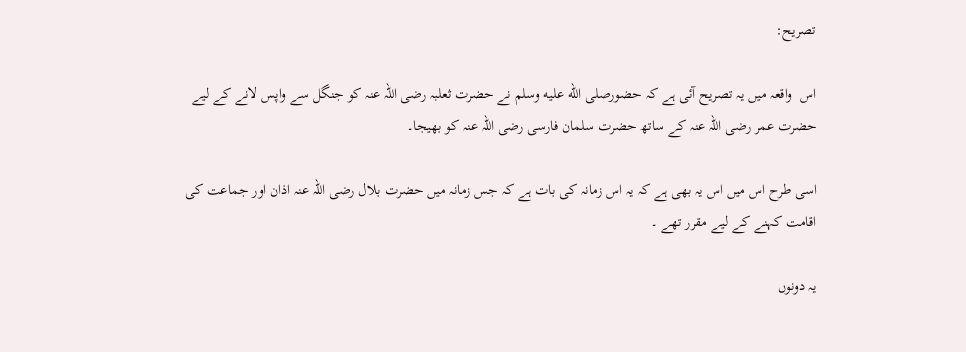تصریح:

اس  واقعہ میں یہ تصریح آئی ہے کہ حضورصلى الله عليه وسلم نے حضرت ثعلبہ رضی اللہ عنہ کو جنگل سے واپس لانے کے لیے حضرت عمر رضی اللہ عنہ کے ساتھ حضرت سلمان فارسی رضی اللہ عنہ کو بھیجا۔

اسی طرح اس میں اس یہ بھی ہے کہ یہ اس زمانہ کی بات ہے کہ جس زمانہ میں حضرت بلال رضی اللہ عنہ اذان اور جماعت کی اقامت کہنے کے لیے مقرر تھے ۔

یہ دونوں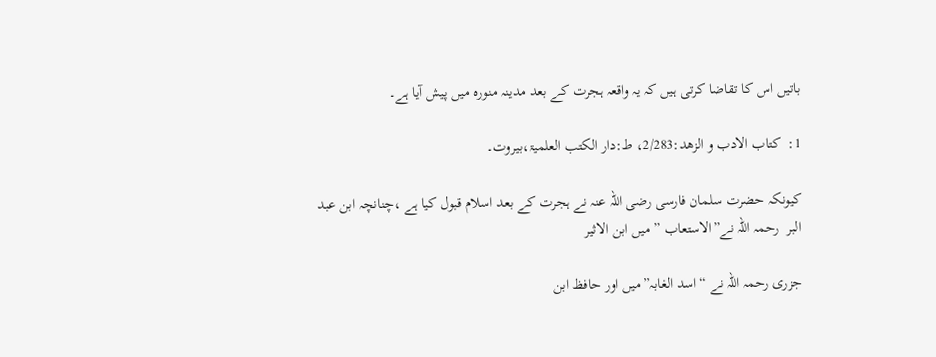باتیں اس کا تقاضا کرتی ہیں کہ یہ واقعہ ہجرت کے بعد مدینہ منورہ میں پیش آیا ہے۔

1:  کتاب الادب و الزھد:2/283، ط:دار الکتب العلمیۃ،بیروت۔

کیونکہ حضرت سلمان فارسی رضی اللہ عنہ نے ہجرت کے بعد اسلام قبول کیا ہے ،چنانچہ ابن عبد البر  رحمہ اللہ نے”الاستعاب ” میں ابن الاثیر

جزری رحمہ اللہ نے “اسد الغابہ”میں اور حافظ ابن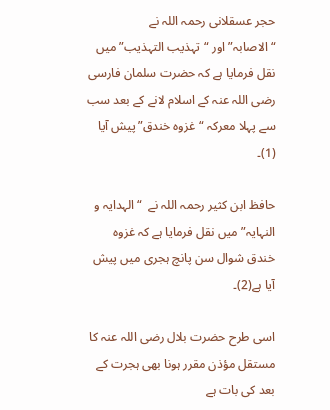حجر عسقلانی رحمہ اللہ نے “الاصابہ”اور “تہذیب التہذیب”میں نقل فرمایا ہے کہ حضرت سلمان فارسی رضی اللہ عنہ کے اسلام لانے کے بعد سب سے پہلا معرکہ “غزوہ خندق”پیش آیا (1)۔

حافظ ابن کثیر رحمہ اللہ نے  “الہدایہ و النہایہ” میں نقل فرمایا ہے کہ غزوہ خندق شوال سن پانچ ہجری میں پیش آیا ہے(2)۔

اسی طرح حضرت بلال رضی اللہ عنہ کا مستقل مؤذن مقرر ہونا بھی ہجرت کے بعد کی بات ہے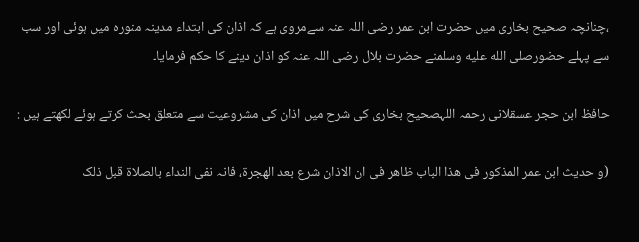،چنانچہ صحیح بخاری میں حضرت ابن عمر رضی اللہ عنہ سےمروی ہے کہ اذان کی ابتداء مدینہ منورہ میں ہوئی اور سب سے پہلے حضورصلى الله عليه وسلمنے حضرت بلال رضی اللہ عنہ کو اذان دینے کا حکم فرمایا۔

حافظ ابن حجر عسقلانی رحمہ اللہصحیح بخاری کی شرح میں اذان کی مشروعیت سے متعلق بحث کرتے ہوئے لکھتے ہیں :

(و حدیث ابن عمر المذکور فی ھذا الباب ظاھر فی ان الاذان شرع بعد الھجرۃ، فانہ نفی النداء بالصلاۃ قبل ذلک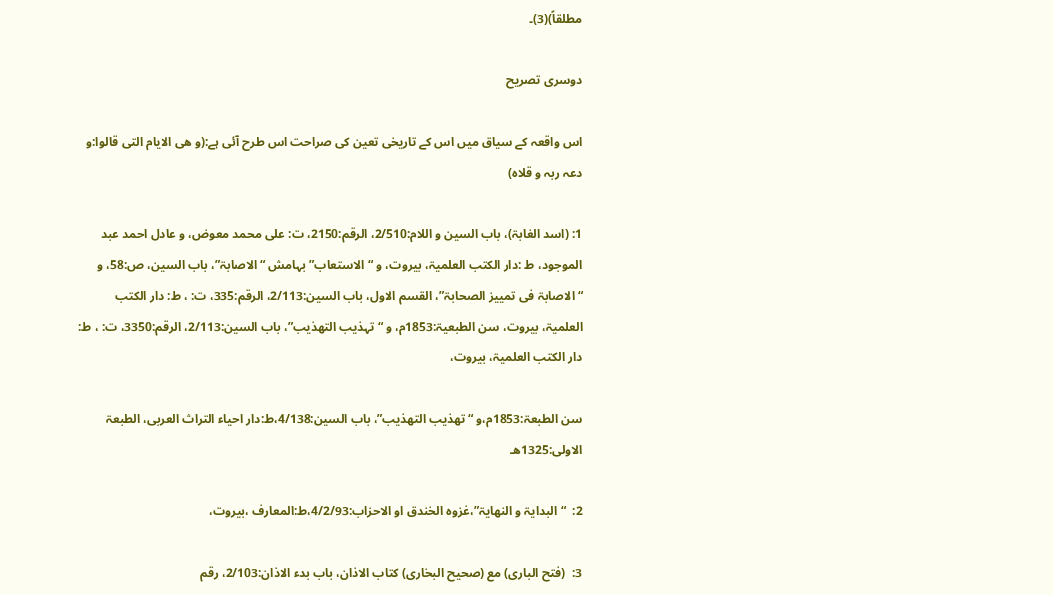مطلقاً)(3)۔

دوسری تصریح

اس واقعہ کے سیاق میں اس کے تاریخی تعین کی صراحت اس طرح آئی ہے:(و ھی الایام التی قالوا:و دعہ ربہ و قلاہ)

1: (اسد الغابۃ)، باب السین و اللام:2/510، الرقم:2150، ت: علی محمد معوض، و عادل احمد عبد الموجود، ط :دار الکتب العلمیۃ، بیروت، و “الاستعاب” بہامش “الاصابۃ”، باب السین، ص:58، و “الاصابۃ فی تمییز الصحابۃ”، القسم الاول، باب السین:2/113، الرقم:335، ت: ، ط: دار الکتب العلمیۃ، بیروت، سن الطبعیۃ:1853م، و “تہذیب التھذیب”، باب السین:2/113، الرقم:3350، ت: ، ط: دار الکتب العلمیۃ، بیروت،

سن الطبعۃ:1853م،و “تھذیب التھذیب”، باب السین:4/138،ط:دار احیاء التراث العربی، الطبعۃ الاولی:1325ھـ

2:  “البدایۃ و النھایۃ”،غزوہ الخندق او الاحزاب:4/2/93،ط:المعارف ،بیروت،

3:  (فتح الباری) مع (صحیح البخاری) کتاب الاذان، باب بدء الاذان:2/103، رقم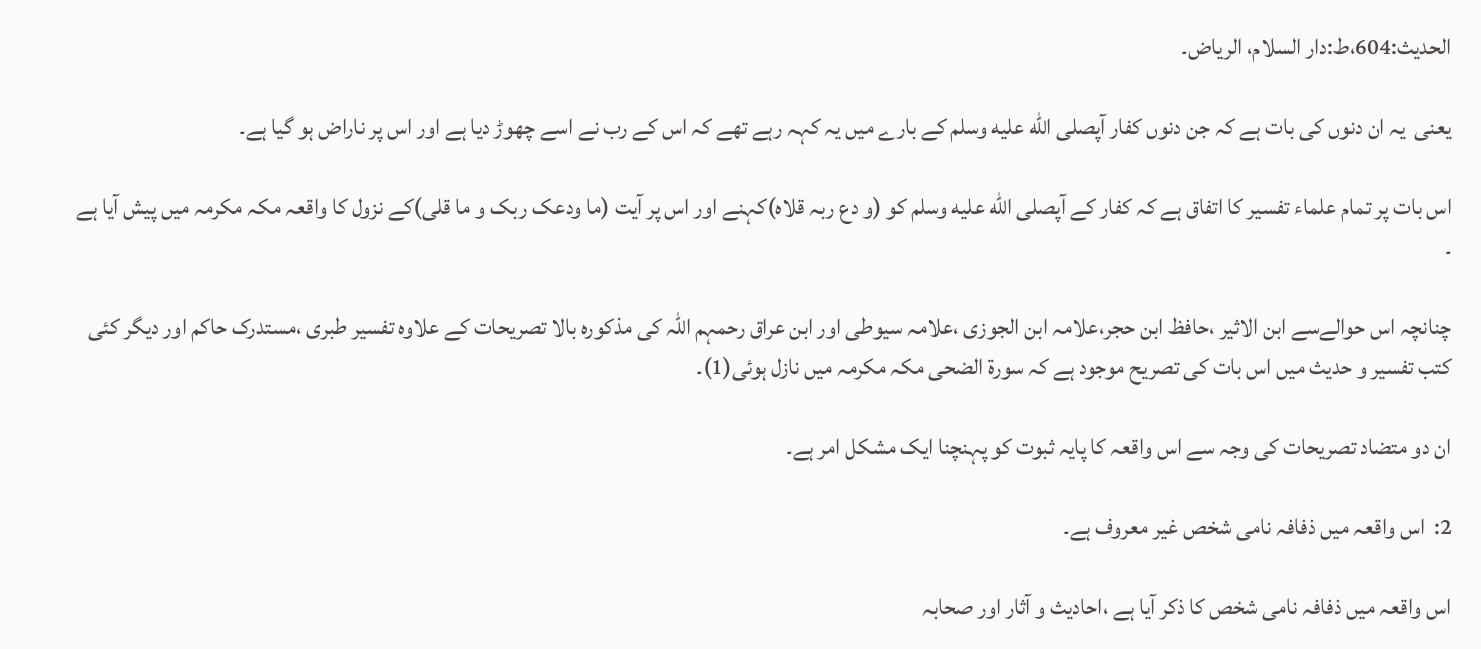الحدیث:604،ط:دار السلام، الریاض۔

یعنی  یہ ان دنوں کی بات ہے کہ جن دنوں کفار آپصلى الله عليه وسلم کے بارے میں یہ کہہ رہے تھے کہ اس کے رب نے اسے چھوڑ دیا ہے اور اس پر ناراض ہو گیا ہے۔

اس بات پر تمام علماء تفسیر کا اتفاق ہے کہ کفار کے آپصلى الله عليه وسلم کو (و دع ربہ قلاہ)کہنے اور اس پر آیت (ما ودعک ربک و ما قلی)کے نزول کا واقعہ مکہ مکرمہ میں پیش آیا ہے ۔

چنانچہ اس حوالےسے ابن الاثیر ،حافظ ابن حجر،علامہ ابن الجوزی ،علامہ سیوطی اور ابن عراق رحمہم اللہ کی مذکورہ بالا تصریحات کے علاوہ تفسیر طبری ،مستدرک حاکم اور دیگر کئی کتب تفسیر و حدیث میں اس بات کی تصریح موجود ہے کہ سورۃ الضحی مکہ مکرمہ میں نازل ہوئی(1)۔

ان دو متضاد تصریحات کی وجہ سے اس واقعہ کا پایہ ثبوت کو پہنچنا ایک مشکل امر ہے۔

2:  اس واقعہ میں ذفافہ نامی شخص غیر معروف ہے۔

اس واقعہ میں ذفافہ نامی شخص کا ذکر آیا ہے ،احادیث و آثار اور صحابہ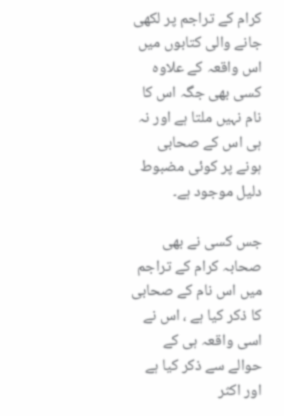کرام کے تراجم پر لکھی جانے والی کتابوں میں اس واقعہ کے علاوہ کسی بھی جگہ اس کا نام نہیں ملتا ہے اور نہ ہی اس کے صحابی ہونے پر کوئی مضبوط دلیل موجود ہے۔

جس کسی نے بھی صحابہ کرام کے تراجم میں اس نام کے صحابی کا ذکر کیا ہے ، اس نے اسی واقعہ ہی کے حوالے سے ذکر کیا ہے اور اکثر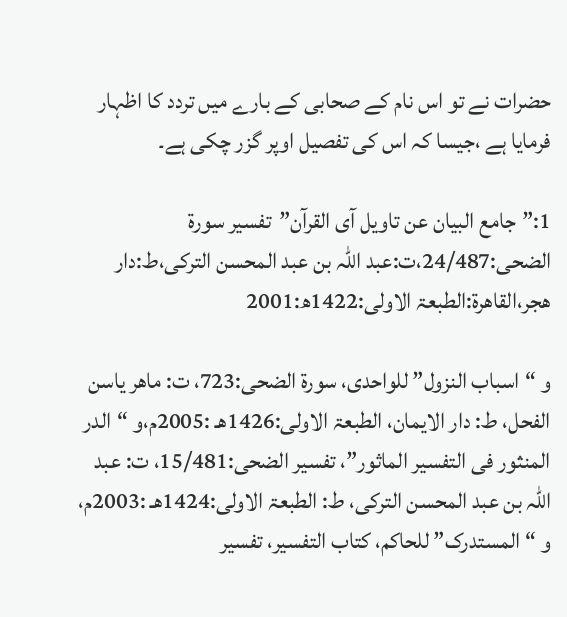حضرات نے تو اس نام کے صحابی کے بارے میں تردد کا اظہار فرمایا ہے ،جیسا کہ اس کی تفصیل اوپر گزر چکی ہے۔

1:”جامع البیان عن تاویل آی القرآن”تفسیر سورۃ الضحی:24/487،ت:عبد اللہ بن عبد المحسن الترکی،ط:دار ھجر،القاھرۃ:الطبعۃ الاولی:1422ھ:2001

و “اسباب النزول” للواحدی، سورۃ الضحی:723، ت: ماھر یاسن الفحل، ط: دار الایمان، الطبعۃ الاولی:1426ھـ :2005م،و “الدر المنثور فی التفسیر الماثور”، تفسیر الضحی:15/481، ت: عبد اللہ بن عبد المحسن الترکی، ط: الطبعۃ الاولی:1424ھـ :2003م، و “المستدرک” للحاکم، کتاب التفسیر، تفسیر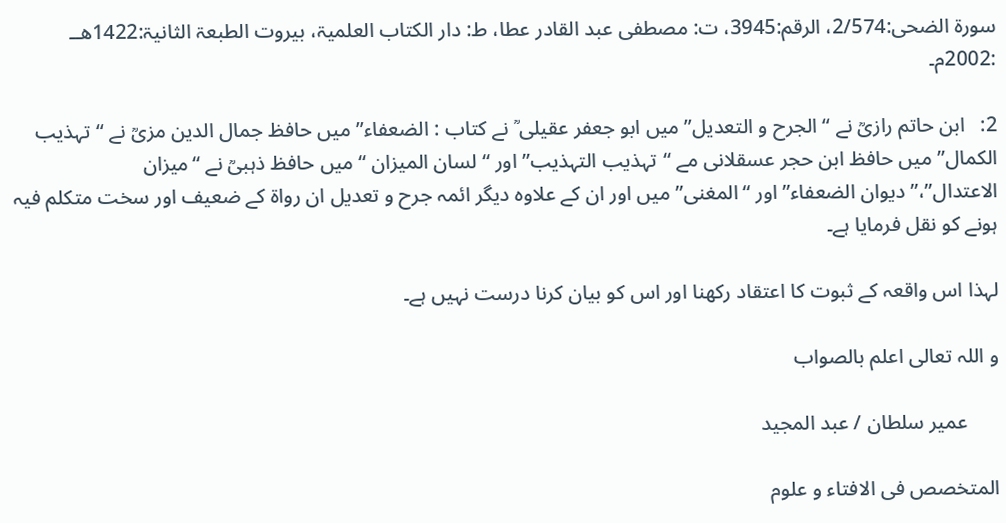سورۃ الضحی:2/574، الرقم:3945، ت: مصطفی عبد القادر عطا، ط: دار الکتاب العلمیۃ، بیروت الطبعۃ الثانیۃ:1422ھــ :2002م۔

2:   ابن حاتم رازیؒ نے “الجرح و التعدیل” میں ابو جعفر عقیلی ؒ نے کتاب : الضعفاء”میں حافظ جمال الدین مزیؒ نے “تہذیب الکمال”میں حافظ ابن حجر عسقلانی مے “تہذیب التہذیب” اور “لسان المیزان “میں حافظ ذہبیؒ نے “میزان الاعتدال”،”دیوان الضعفاء” اور “المغنی”میں اور ان کے علاوہ دیگر ائمہ جرح و تعدیل ان رواۃ کے ضعیف اور سخت متکلم فیہ ہونے کو نقل فرمایا ہے۔

لہذا اس واقعہ کے ثبوت کا اعتقاد رکھنا اور اس کو بیان کرنا درست نہیں ہے۔

و اللہ تعالی اعلم بالصواب

      عمیر سلطان / عبد المجید

المتخصص فی الافتاء و علوم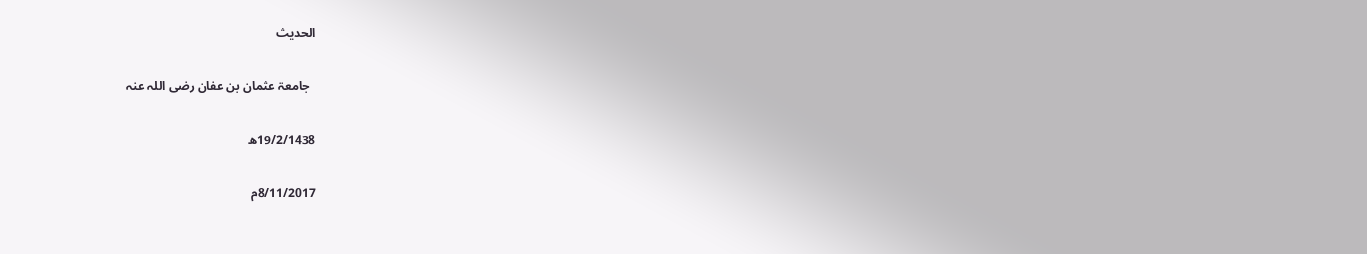الحدیث

  جامعۃ عثمان بن عفان رضی اللہ عنہ

19/2/1438ھ

8/11/2017م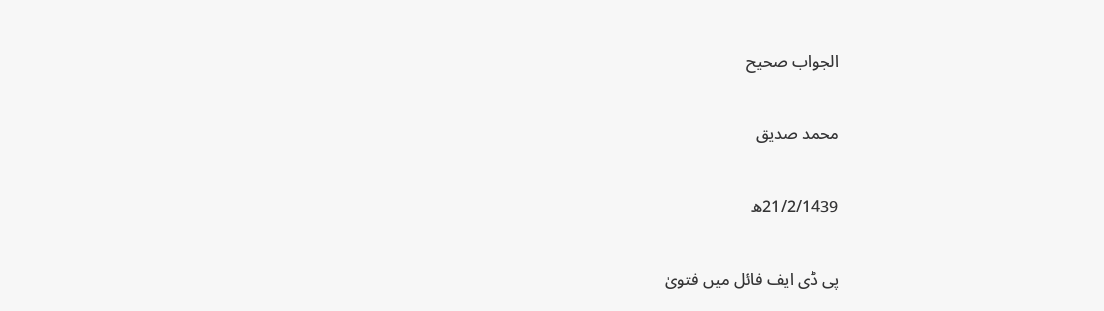الجواب صحیح

محمد صدیق

21/2/1439ھ

پی ڈی ایف فائل میں فتویٰ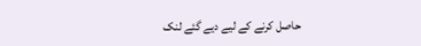حاصل کرنے کے لیے دیے گئے لنک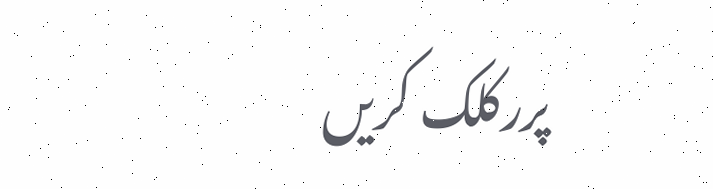پررکلک کریں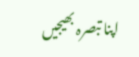اپنا تبصرہ بھیجیں